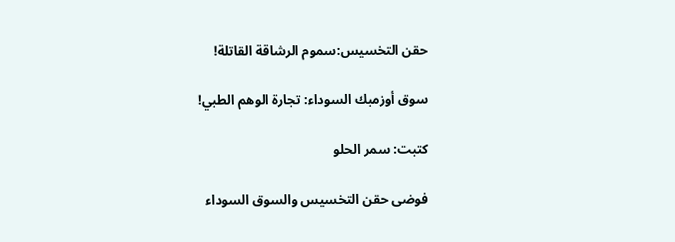حقن التخسيس:سموم الرشاقة القاتلة!

سوق أوزمبك السوداء: تجارة الوهم الطبي!

كتبت: سمر الحلو

فوضى حقن التخسيس والسوق السوداء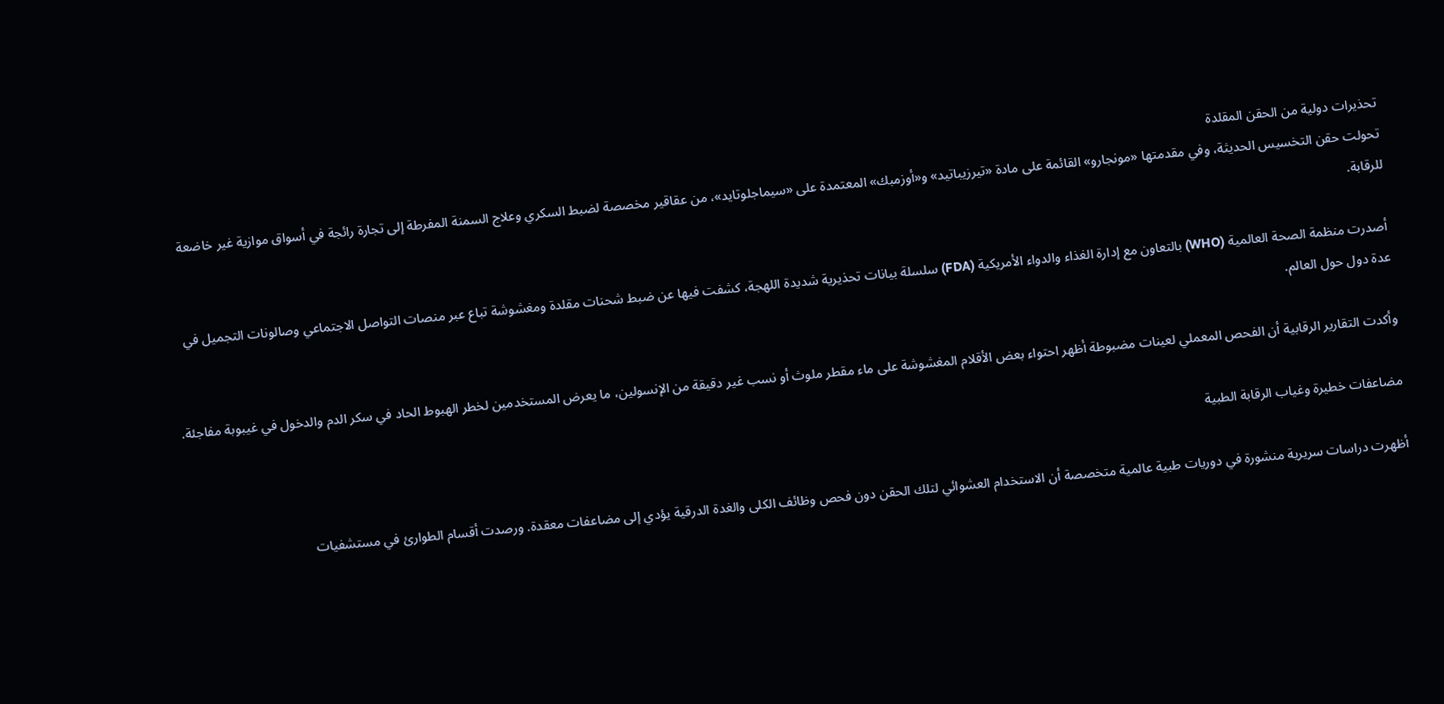تحذيرات دولية من الحقن المقلدة
تحولت حقن التخسيس الحديثة، وفي مقدمتها «مونجارو» القائمة على مادة «تيرزيباتيد» و«أوزمبك» المعتمدة على «سيماجلوتايد»، من عقاقير مخصصة لضبط السكري وعلاج السمنة المفرطة إلى تجارة رائجة في أسواق موازية غير خاضعة للرقابة.

أصدرت منظمة الصحة العالمية (WHO) بالتعاون مع إدارة الغذاء والدواء الأمريكية (FDA) سلسلة بيانات تحذيرية شديدة اللهجة، كشفت فيها عن ضبط شحنات مقلدة ومغشوشة تباع عبر منصات التواصل الاجتماعي وصالونات التجميل في عدة دول حول العالم.

وأكدت التقارير الرقابية أن الفحص المعملي لعينات مضبوطة أظهر احتواء بعض الأقلام المغشوشة على ماء مقطر ملوث أو نسب غير دقيقة من الإنسولين، ما يعرض المستخدمين لخطر الهبوط الحاد في سكر الدم والدخول في غيبوبة مفاجئة.

مضاعفات خطيرة وغياب الرقابة الطبية

أظهرت دراسات سريرية منشورة في دوريات طبية عالمية متخصصة أن الاستخدام العشوائي لتلك الحقن دون فحص وظائف الكلى والغدة الدرقية يؤدي إلى مضاعفات معقدة. ورصدت أقسام الطوارئ في مستشفيات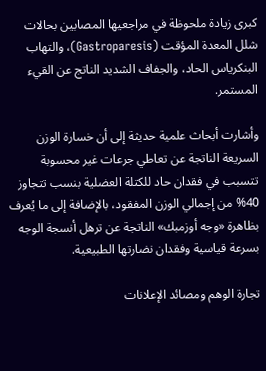كبرى زيادة ملحوظة في مراجعيها المصابين بحالات شلل المعدة المؤقت (Gastroparesis)، والتهاب البنكرياس الحاد، والجفاف الشديد الناتج عن القيء المستمر.

وأشارت أبحاث علمية حديثة إلى أن خسارة الوزن السريعة الناتجة عن تعاطي جرعات غير محسوبة تتسبب في فقدان حاد للكتلة العضلية بنسب تتجاوز 40% من إجمالي الوزن المفقود، بالإضافة إلى ما يُعرف بظاهرة «وجه أوزمبك» الناتجة عن ترهل أنسجة الوجه بسرعة قياسية وفقدان نضارتها الطبيعية.

تجارة الوهم ومصائد الإعلانات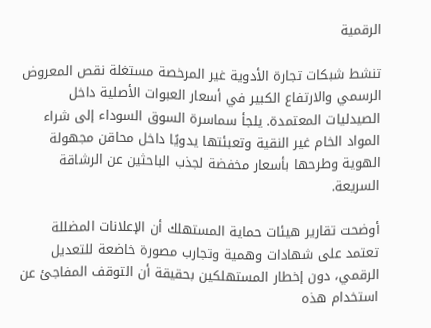الرقمية

تنشط شبكات تجارة الأدوية غير المرخصة مستغلة نقص المعروض الرسمي والارتفاع الكبير في أسعار العبوات الأصلية داخل الصيدليات المعتمدة. يلجأ سماسرة السوق السوداء إلى شراء المواد الخام غير النقية وتعبئتها يدويًا داخل محاقن مجهولة الهوية وطرحها بأسعار مخفضة لجذب الباحثين عن الرشاقة السريعة.

أوضحت تقارير هيئات حماية المستهلك أن الإعلانات المضللة تعتمد على شهادات وهمية وتجارب مصورة خاضعة للتعديل الرقمي، دون إخطار المستهلكين بحقيقة أن التوقف المفاجئ عن استخدام هذه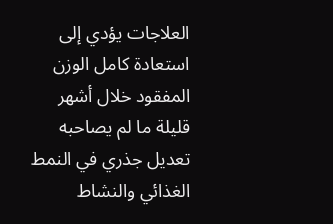العلاجات يؤدي إلى استعادة كامل الوزن المفقود خلال أشهر قليلة ما لم يصاحبه تعديل جذري في النمط الغذائي والنشاط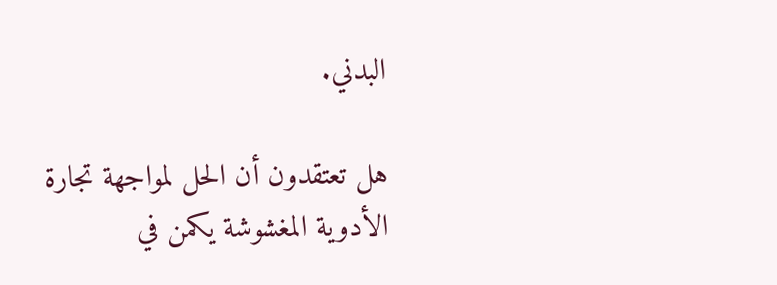البدني.

هل تعتقدون أن الحل لمواجهة تجارة الأدوية المغشوشة يكمن في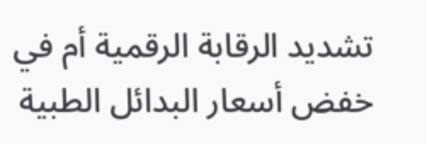تشديد الرقابة الرقمية أم في خفض أسعار البدائل الطبية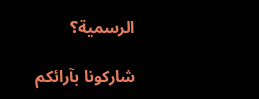الرسمية؟

شاركونا بآرائكم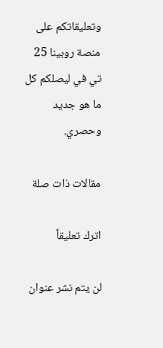وتعليقاتكم على منصة روبينا 25 تي في ليصلكم كل ما هو جديد وحصري.

مقالات ذات صلة

اترك تعليقاً

لن يتم نشر عنوان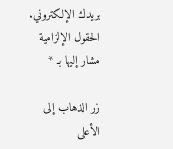بريدك الإلكتروني. الحقول الإلزامية مشار إليها بـ *

زر الذهاب إلى الأعلى